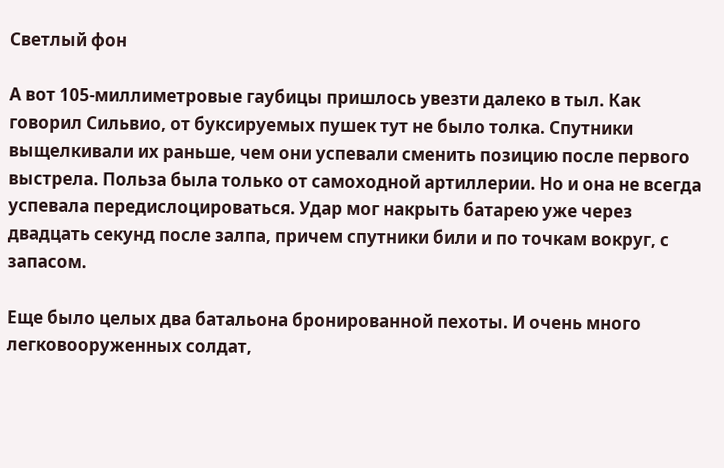Светлый фон

А вот 105-миллиметровые гаубицы пришлось увезти далеко в тыл. Как говорил Сильвио, от буксируемых пушек тут не было толка. Спутники выщелкивали их раньше, чем они успевали сменить позицию после первого выстрела. Польза была только от самоходной артиллерии. Но и она не всегда успевала передислоцироваться. Удар мог накрыть батарею уже через двадцать секунд после залпа, причем спутники били и по точкам вокруг, с запасом.

Еще было целых два батальона бронированной пехоты. И очень много легковооруженных солдат,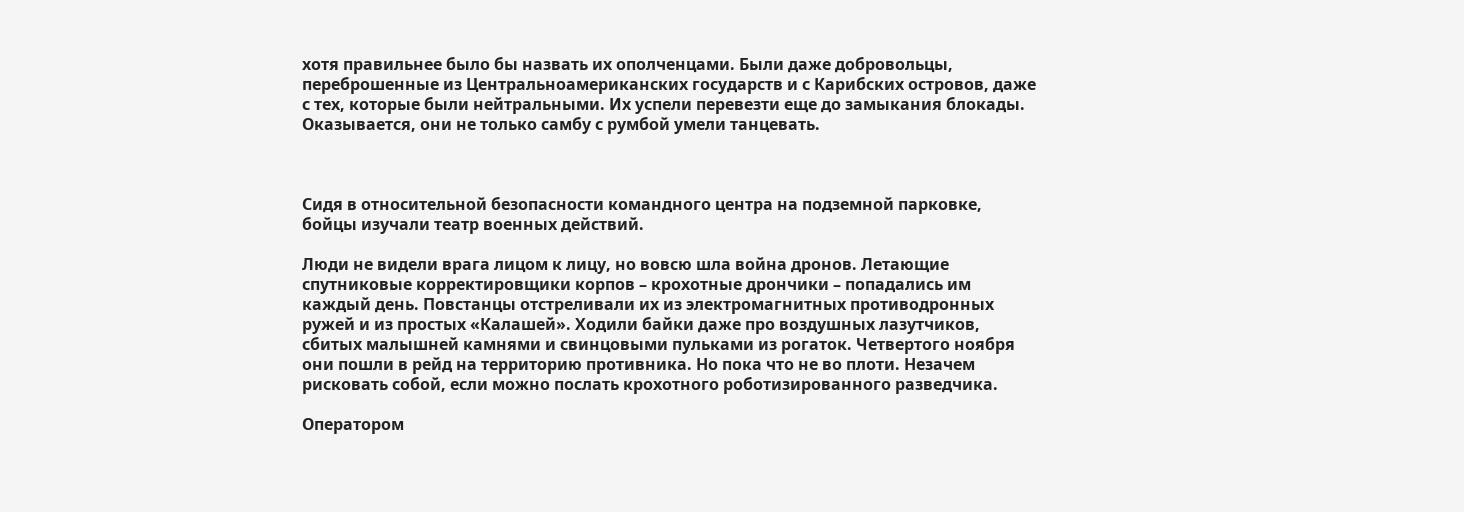хотя правильнее было бы назвать их ополченцами. Были даже добровольцы, переброшенные из Центральноамериканских государств и с Карибских островов, даже с тех, которые были нейтральными. Их успели перевезти еще до замыкания блокады. Оказывается, они не только самбу с румбой умели танцевать.



Сидя в относительной безопасности командного центра на подземной парковке, бойцы изучали театр военных действий.

Люди не видели врага лицом к лицу, но вовсю шла война дронов. Летающие спутниковые корректировщики корпов – крохотные дрончики – попадались им каждый день. Повстанцы отстреливали их из электромагнитных противодронных ружей и из простых «Калашей». Ходили байки даже про воздушных лазутчиков, сбитых малышней камнями и свинцовыми пульками из рогаток. Четвертого ноября они пошли в рейд на территорию противника. Но пока что не во плоти. Незачем рисковать собой, если можно послать крохотного роботизированного разведчика.

Оператором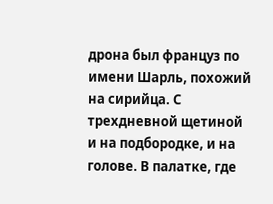дрона был француз по имени Шарль, похожий на сирийца. С трехдневной щетиной и на подбородке, и на голове. В палатке, где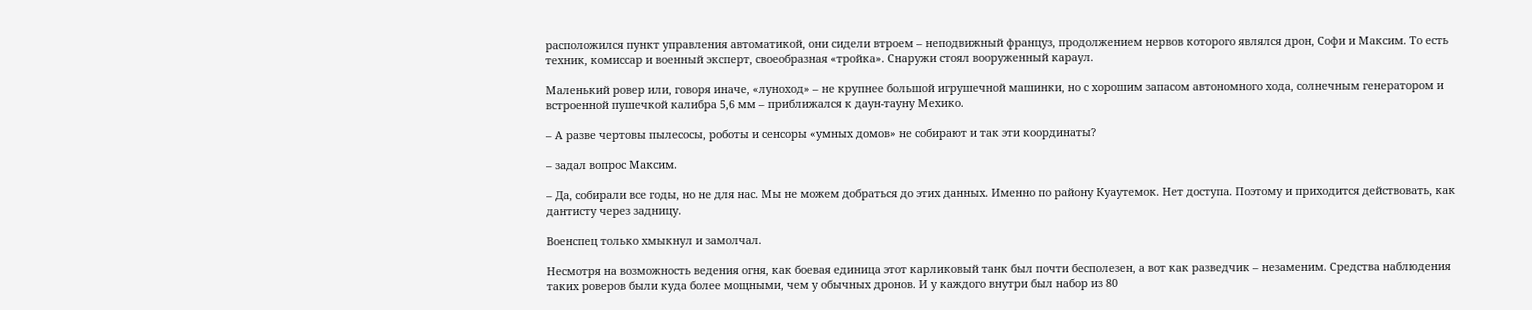расположился пункт управления автоматикой, они сидели втроем – неподвижный француз, продолжением нервов которого являлся дрон, Софи и Максим. То есть техник, комиссар и военный эксперт, своеобразная «тройка». Снаружи стоял вооруженный караул.

Маленький ровер или, говоря иначе, «луноход» – не крупнее большой игрушечной машинки, но с хорошим запасом автономного хода, солнечным генератором и встроенной пушечкой калибра 5,6 мм – приближался к даун-тауну Мехико.

– А разве чертовы пылесосы, роботы и сенсоры «умных домов» не собирают и так эти координаты?

– задал вопрос Максим.

– Да, собирали все годы, но не для нас. Мы не можем добраться до этих данных. Именно по району Куаутемок. Нет доступа. Поэтому и приходится действовать, как дантисту через задницу.

Военспец только хмыкнул и замолчал.

Несмотря на возможность ведения огня, как боевая единица этот карликовый танк был почти бесполезен, а вот как разведчик – незаменим. Средства наблюдения таких роверов были куда более мощными, чем у обычных дронов. И у каждого внутри был набор из 80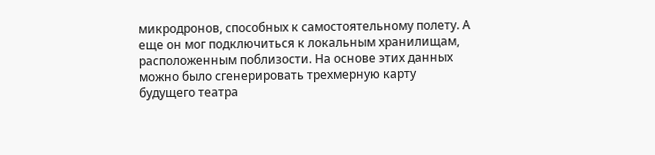микродронов, способных к самостоятельному полету. А еще он мог подключиться к локальным хранилищам, расположенным поблизости. На основе этих данных можно было сгенерировать трехмерную карту будущего театра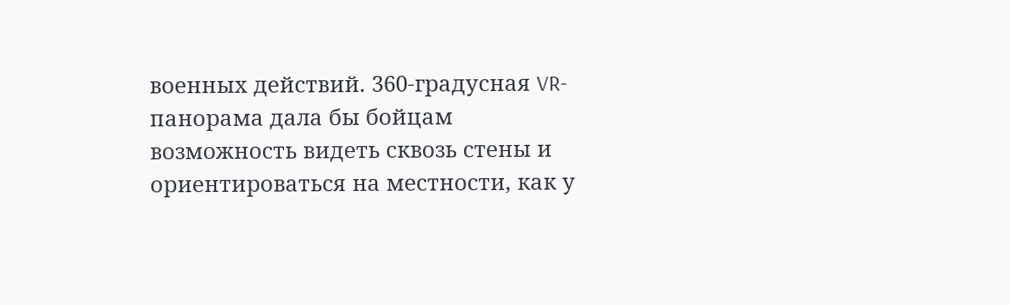военных действий. 360-градусная VR-панорама дала бы бойцам возможность видеть сквозь стены и ориентироваться на местности, как у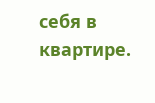себя в квартире.